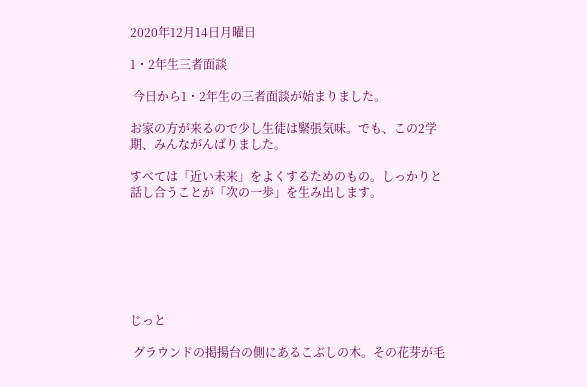2020年12月14日月曜日

1・2年生三者面談

 今日から1・2年生の三者面談が始まりました。

お家の方が来るので少し生徒は緊張気味。でも、この2学期、みんながんばりました。

すべては「近い未来」をよくするためのもの。しっかりと話し合うことが「次の一歩」を生み出します。







じっと

 グラウンドの掲揚台の側にあるこぶしの木。その花芽が毛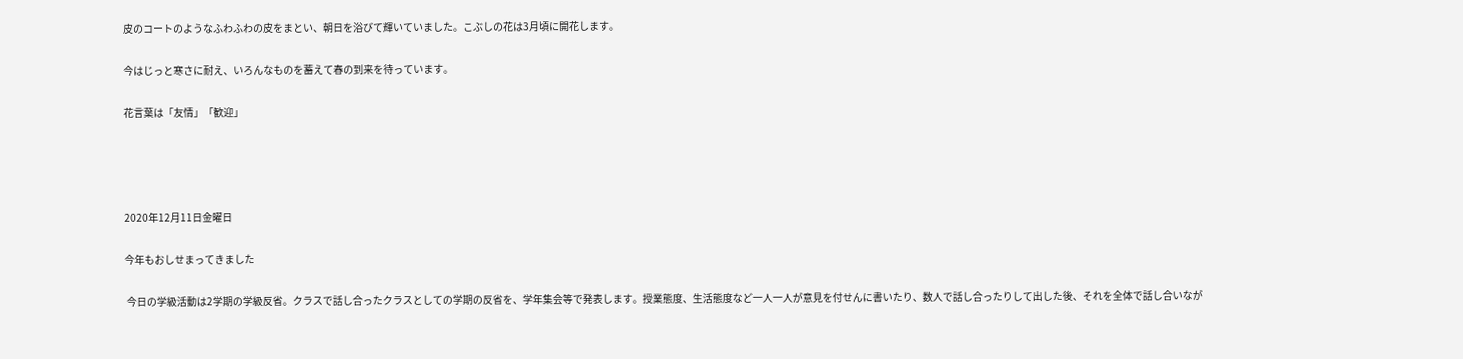皮のコートのようなふわふわの皮をまとい、朝日を浴びて輝いていました。こぶしの花は3月頃に開花します。

今はじっと寒さに耐え、いろんなものを蓄えて春の到来を待っています。

花言葉は「友情」「歓迎」




2020年12月11日金曜日

今年もおしせまってきました

 今日の学級活動は2学期の学級反省。クラスで話し合ったクラスとしての学期の反省を、学年集会等で発表します。授業態度、生活態度など一人一人が意見を付せんに書いたり、数人で話し合ったりして出した後、それを全体で話し合いなが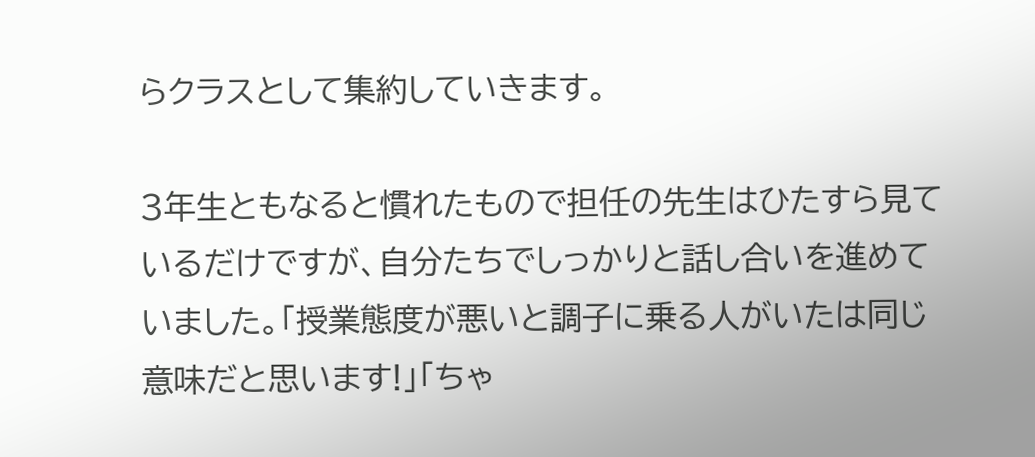らクラスとして集約していきます。

3年生ともなると慣れたもので担任の先生はひたすら見ているだけですが、自分たちでしっかりと話し合いを進めていました。「授業態度が悪いと調子に乗る人がいたは同じ意味だと思います!」「ちゃ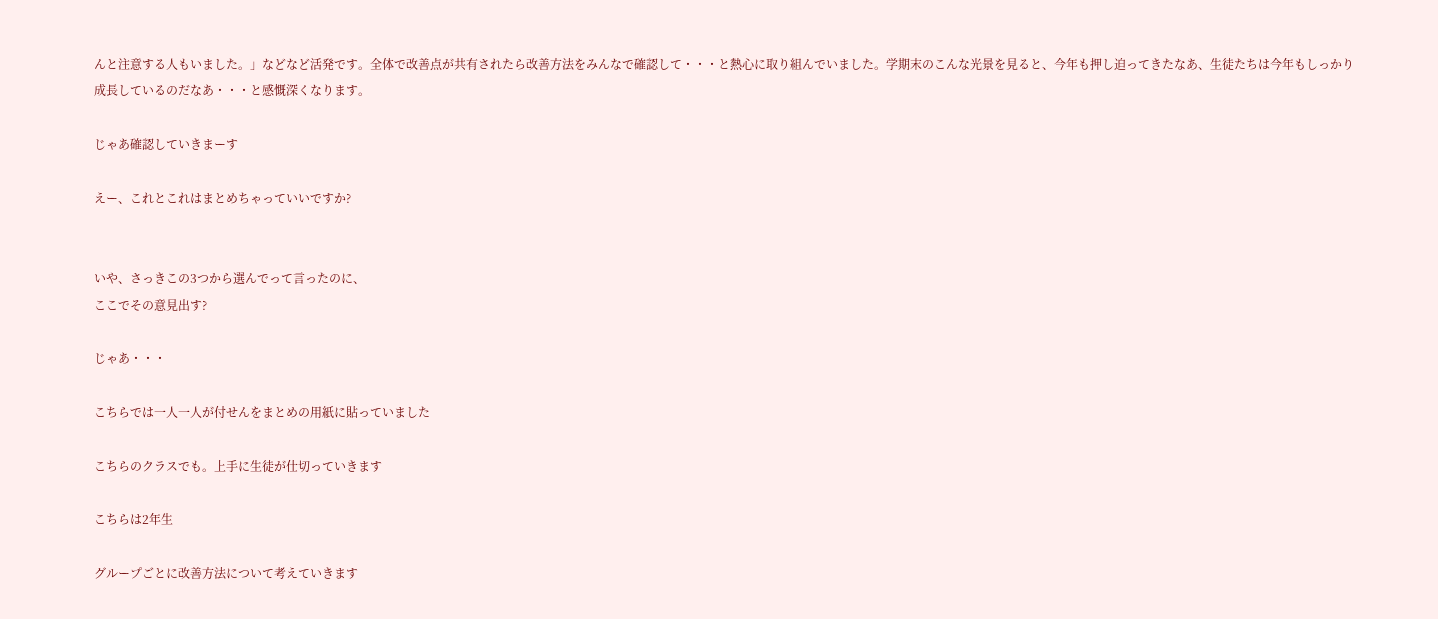んと注意する人もいました。」などなど活発です。全体で改善点が共有されたら改善方法をみんなで確認して・・・と熱心に取り組んでいました。学期末のこんな光景を見ると、今年も押し迫ってきたなあ、生徒たちは今年もしっかり成長しているのだなあ・・・と感慨深くなります。

じゃあ確認していきまーす

えー、これとこれはまとめちゃっていいですか?


いや、さっきこの3つから選んでって言ったのに、
ここでその意見出す?

じゃあ・・・

こちらでは一人一人が付せんをまとめの用紙に貼っていました

こちらのクラスでも。上手に生徒が仕切っていきます

こちらは2年生

グループごとに改善方法について考えていきます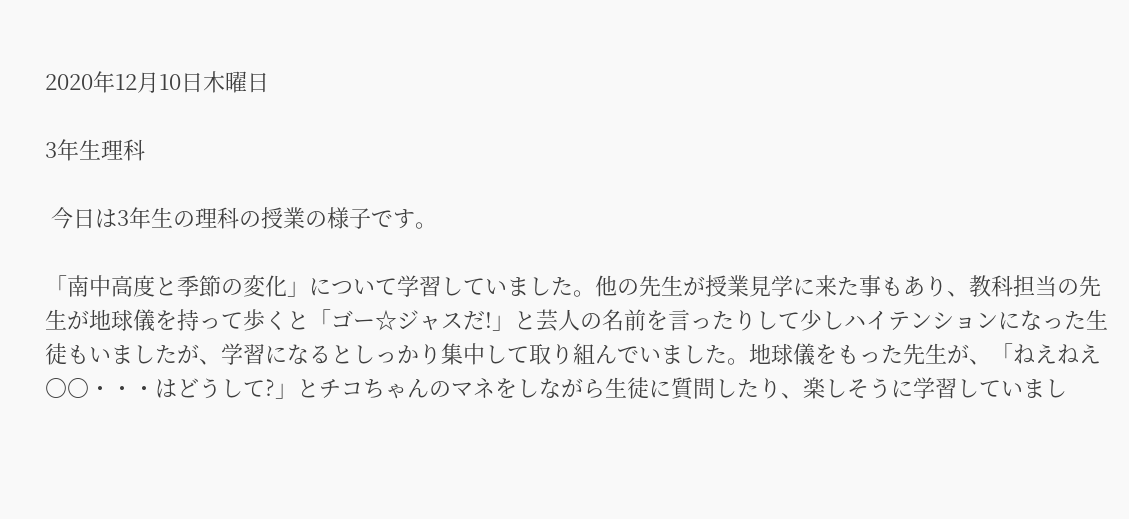2020年12月10日木曜日

3年生理科

 今日は3年生の理科の授業の様子です。

「南中高度と季節の変化」について学習していました。他の先生が授業見学に来た事もあり、教科担当の先生が地球儀を持って歩くと「ゴー☆ジャスだ!」と芸人の名前を言ったりして少しハイテンションになった生徒もいましたが、学習になるとしっかり集中して取り組んでいました。地球儀をもった先生が、「ねえねえ〇〇・・・はどうして?」とチコちゃんのマネをしながら生徒に質問したり、楽しそうに学習していまし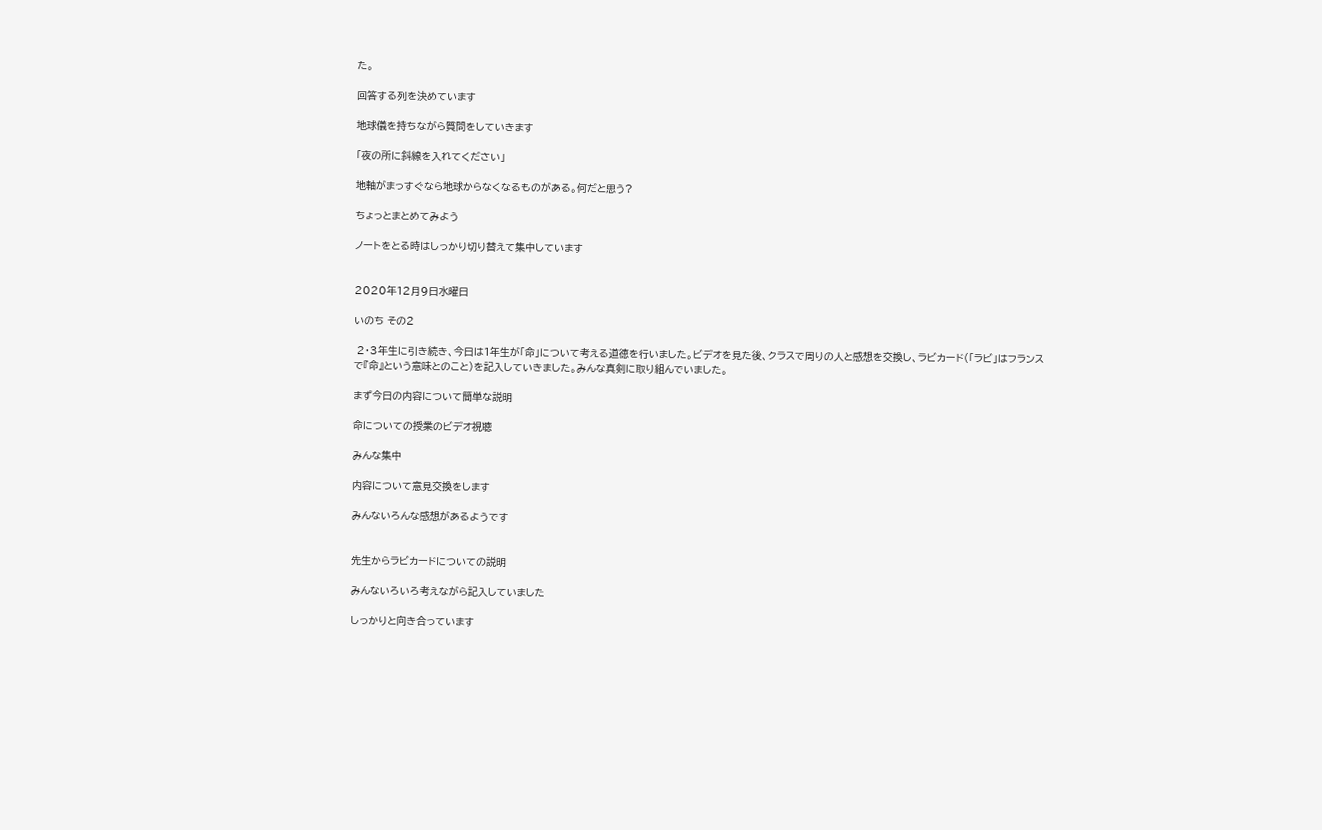た。

回答する列を決めています

地球儀を持ちながら質問をしていきます

「夜の所に斜線を入れてください」

地軸がまっすぐなら地球からなくなるものがある。何だと思う?

ちょっとまとめてみよう

ノートをとる時はしっかり切り替えて集中しています


2020年12月9日水曜日

いのち その2

 2・3年生に引き続き、今日は1年生が「命」について考える道徳を行いました。ビデオを見た後、クラスで周りの人と感想を交換し、ラビカード(「ラビ」はフランスで『命』という意味とのこと)を記入していきました。みんな真剣に取り組んでいました。

まず今日の内容について簡単な説明

命についての授業のビデオ視聴

みんな集中

内容について意見交換をします

みんないろんな感想があるようです


先生からラビカードについての説明

みんないろいろ考えながら記入していました

しっかりと向き合っています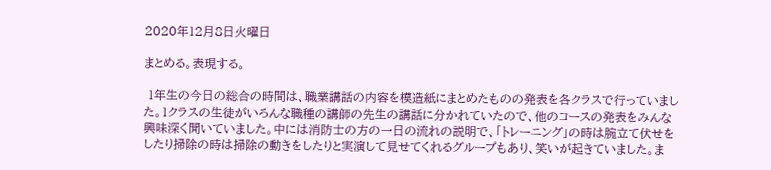2020年12月8日火曜日

まとめる。表現する。

 1年生の今日の総合の時間は、職業講話の内容を模造紙にまとめたものの発表を各クラスで行っていました。1クラスの生徒がいろんな職種の講師の先生の講話に分かれていたので、他のコースの発表をみんな興味深く聞いていました。中には消防士の方の一日の流れの説明で、「トレーニング」の時は腕立て伏せをしたり掃除の時は掃除の動きをしたりと実演して見せてくれるグループもあり、笑いが起きていました。ま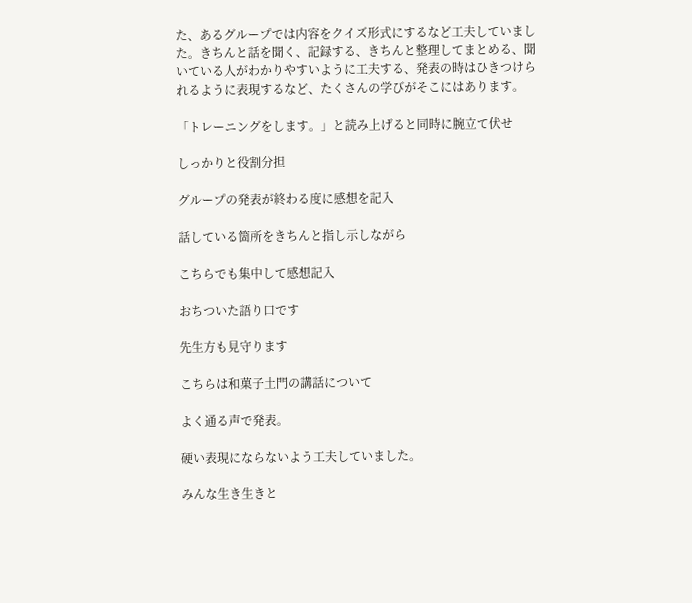た、あるグループでは内容をクイズ形式にするなど工夫していました。きちんと話を聞く、記録する、きちんと整理してまとめる、聞いている人がわかりやすいように工夫する、発表の時はひきつけられるように表現するなど、たくさんの学びがそこにはあります。

「トレーニングをします。」と読み上げると同時に腕立て伏せ

しっかりと役割分担

グループの発表が終わる度に感想を記入

話している箇所をきちんと指し示しながら

こちらでも集中して感想記入

おちついた語り口です

先生方も見守ります

こちらは和菓子土門の講話について

よく通る声で発表。

硬い表現にならないよう工夫していました。

みんな生き生きと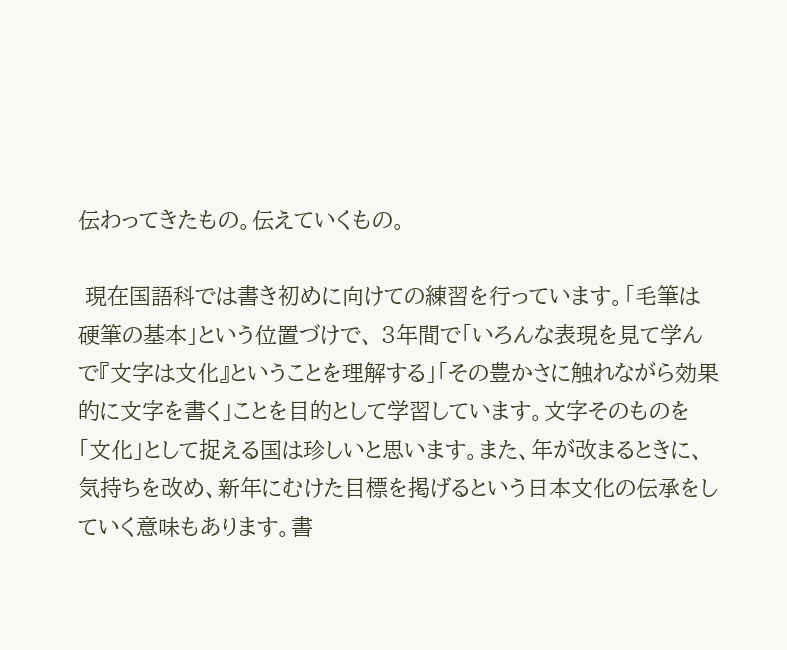伝わってきたもの。伝えていくもの。

 現在国語科では書き初めに向けての練習を行っています。「毛筆は硬筆の基本」という位置づけで、 3年間で「いろんな表現を見て学んで『文字は文化』ということを理解する」「その豊かさに触れながら効果的に文字を書く」ことを目的として学習しています。文字そのものを「文化」として捉える国は珍しいと思います。また、年が改まるときに、気持ちを改め、新年にむけた目標を掲げるという日本文化の伝承をしていく意味もあります。書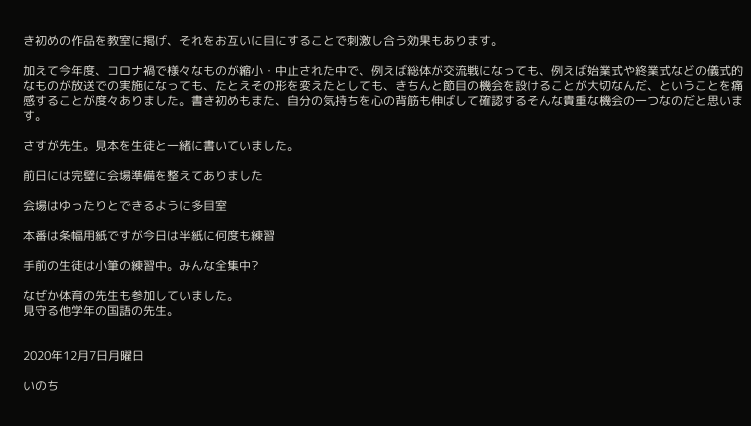き初めの作品を教室に掲げ、それをお互いに目にすることで刺激し合う効果もあります。

加えて今年度、コロナ禍で様々なものが縮小・中止された中で、例えば総体が交流戦になっても、例えば始業式や終業式などの儀式的なものが放送での実施になっても、たとえその形を変えたとしても、きちんと節目の機会を設けることが大切なんだ、ということを痛感することが度々ありました。書き初めもまた、自分の気持ちを心の背筋も伸ばして確認するそんな貴重な機会の一つなのだと思います。

さすが先生。見本を生徒と一緒に書いていました。

前日には完璧に会場準備を整えてありました

会場はゆったりとできるように多目室

本番は条幅用紙ですが今日は半紙に何度も練習

手前の生徒は小筆の練習中。みんな全集中?

なぜか体育の先生も参加していました。
見守る他学年の国語の先生。


2020年12月7日月曜日

いのち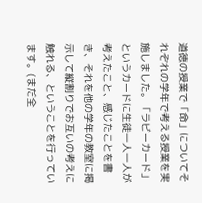道徳の授業で「命」についてそれぞれの学年で考える授業を実施しました。「ラビーカード」というカードに生徒一人一人が考えたこと、感じたことを書き、それを他の学年の教室に掲示して縦割りでお互いの考えに触れる、ということを行っています。(まだ全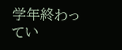学年終わってい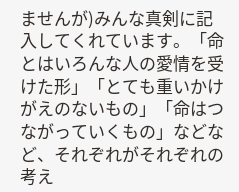ませんが)みんな真剣に記入してくれています。「命とはいろんな人の愛情を受けた形」「とても重いかけがえのないもの」「命はつながっていくもの」などなど、それぞれがそれぞれの考え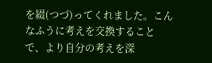を綴(つづ)ってくれました。こんなふうに考えを交換することで、より自分の考えを深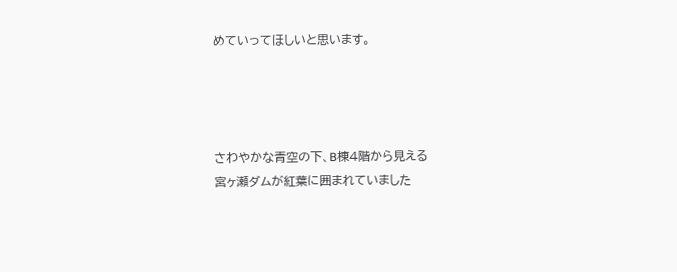めていってほしいと思います。




さわやかな青空の下、B棟4階から見える
宮ヶ瀬ダムが紅葉に囲まれていました